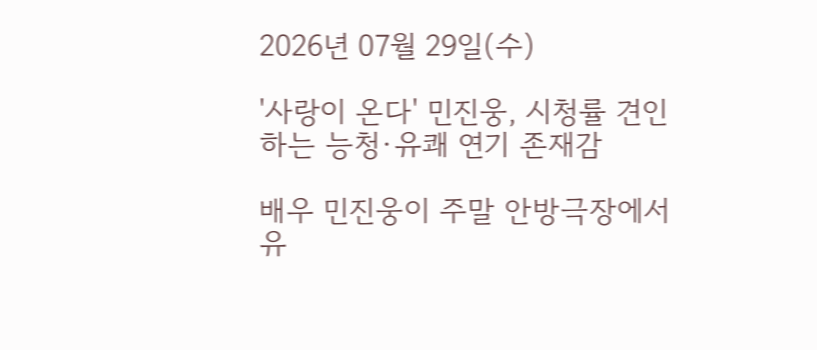2026년 07월 29일(수)

'사랑이 온다' 민진웅, 시청률 견인하는 능청·유쾌 연기 존재감

배우 민진웅이 주말 안방극장에서 유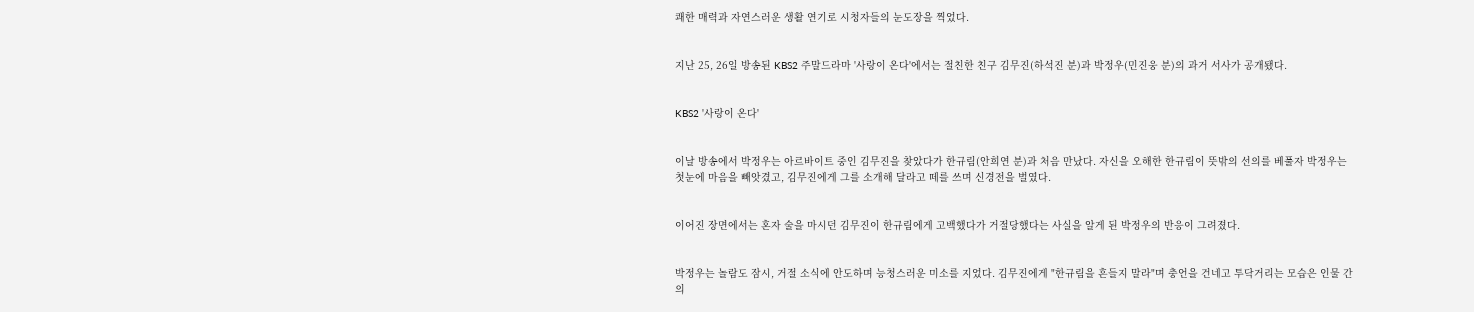쾌한 매력과 자연스러운 생활 연기로 시청자들의 눈도장을 찍었다.


지난 25, 26일 방송된 KBS2 주말드라마 '사랑이 온다'에서는 절친한 친구 김무진(하석진 분)과 박정우(민진웅 분)의 과거 서사가 공개됐다.


KBS2 '사랑이 온다'


이날 방송에서 박정우는 아르바이트 중인 김무진을 찾았다가 한규림(안희연 분)과 처음 만났다. 자신을 오해한 한규림이 뜻밖의 선의를 베풀자 박정우는 첫눈에 마음을 빼앗겼고, 김무진에게 그를 소개해 달라고 떼를 쓰며 신경전을 벌였다.


이어진 장면에서는 혼자 술을 마시던 김무진이 한규림에게 고백했다가 거절당했다는 사실을 알게 된 박정우의 반응이 그려졌다.


박정우는 놀람도 잠시, 거절 소식에 안도하며 능청스러운 미소를 지었다. 김무진에게 "한규림을 흔들지 말라"며 충언을 건네고 투닥거리는 모습은 인물 간의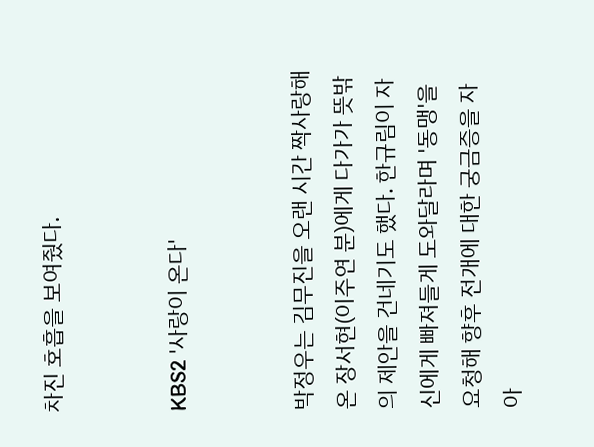차진 호흡을 보여줬다.


KBS2 '사랑이 온다'


박정우는 김무진을 오랜 시간 짝사랑해 온 장서현(이주연 분)에게 다가가 뜻밖의 제안을 건네기도 했다. 한규림이 자신에게 빠져들게 도와달라며 '동맹'을 요청해 향후 전개에 대한 궁금증을 자아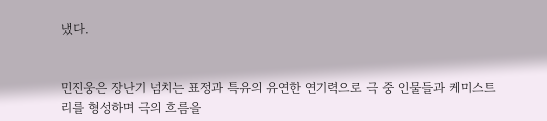냈다.


민진웅은 장난기 넘치는 표정과 특유의 유연한 연기력으로 극 중 인물들과 케미스트리를 형성하며 극의 흐름을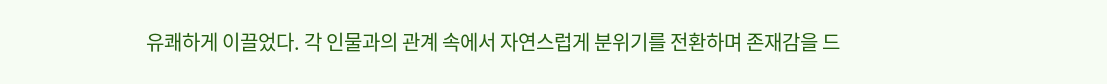유쾌하게 이끌었다. 각 인물과의 관계 속에서 자연스럽게 분위기를 전환하며 존재감을 드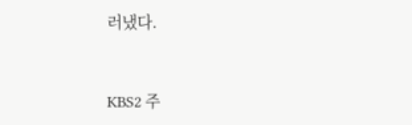러냈다.


KBS2 주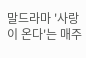말드라마 '사랑이 온다'는 매주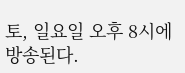토, 일요일 오후 8시에 방송된다.